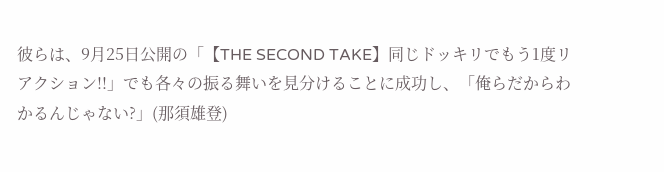彼らは、9月25日公開の「【THE SECOND TAKE】同じドッキリでもう1度リアクション!!」でも各々の振る舞いを見分けることに成功し、「俺らだからわかるんじゃない?」(那須雄登)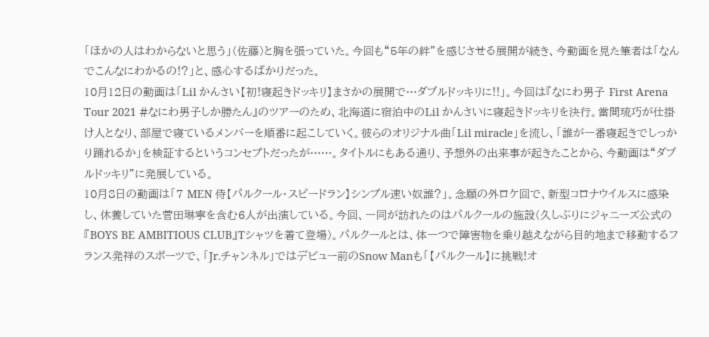「ほかの人はわからないと思う」(佐藤)と胸を張っていた。今回も“5年の絆”を感じさせる展開が続き、今動画を見た筆者は「なんでこんなにわかるの!?」と、感心するばかりだった。
10月12日の動画は「Lil かんさい【初!寝起きドッキリ】まさかの展開で…ダブルドッキリに!!」。今回は『なにわ男子 First Arena Tour 2021 #なにわ男子しか勝たん』のツアーのため、北海道に宿泊中のLil かんさいに寝起きドッキリを決行。當間琉巧が仕掛け人となり、部屋で寝ているメンバーを順番に起こしていく。彼らのオリジナル曲「Lil miracle」を流し、「誰が一番寝起きでしっかり踊れるか」を検証するというコンセプトだったが……。タイトルにもある通り、予想外の出来事が起きたことから、今動画は“ダブルドッキリ”に発展している。
10月8日の動画は「7 MEN 侍【パルクール・スピードラン】シンプル速い奴誰?」。念願の外ロケ回で、新型コロナウイルスに感染し、休養していた菅田琳寧を含む6人が出演している。今回、一同が訪れたのはパルクールの施設(久しぶりにジャニーズ公式の『BOYS BE AMBITIOUS CLUB』Tシャツを着て登場)。パルクールとは、体一つで障害物を乗り越えながら目的地まで移動するフランス発祥のスポーツで、「Jr.チャンネル」ではデビュー前のSnow Manも「【パルクール】に挑戦!オ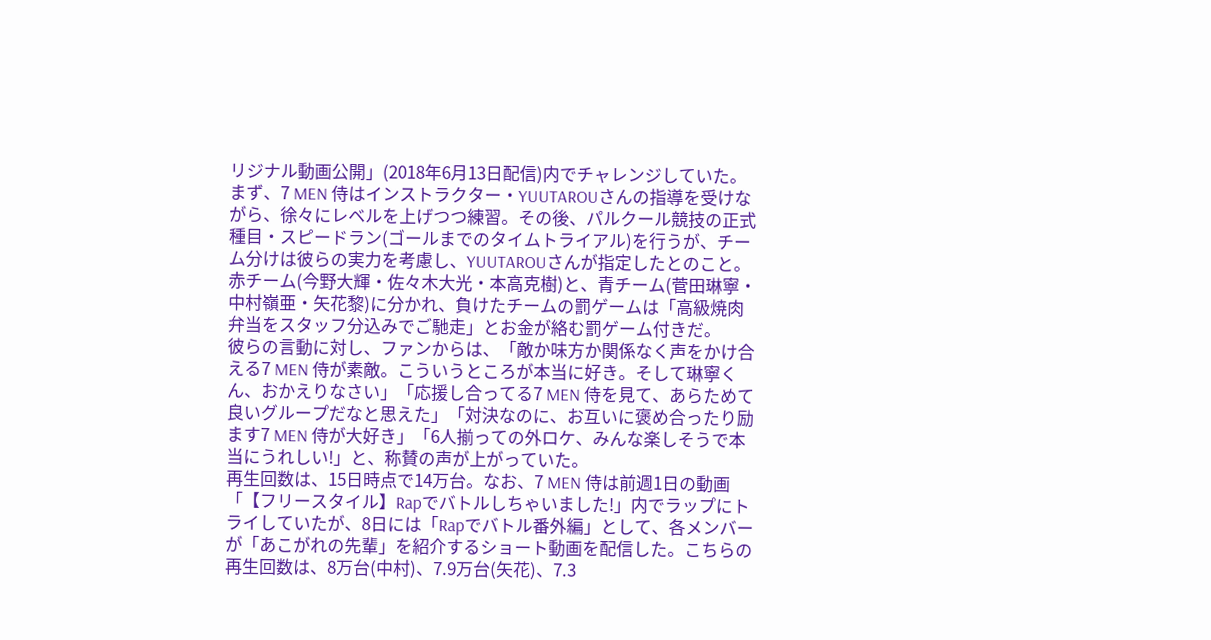リジナル動画公開」(2018年6月13日配信)内でチャレンジしていた。
まず、7 MEN 侍はインストラクター・YUUTAROUさんの指導を受けながら、徐々にレベルを上げつつ練習。その後、パルクール競技の正式種目・スピードラン(ゴールまでのタイムトライアル)を行うが、チーム分けは彼らの実力を考慮し、YUUTAROUさんが指定したとのこと。赤チーム(今野大輝・佐々木大光・本高克樹)と、青チーム(菅田琳寧・中村嶺亜・矢花黎)に分かれ、負けたチームの罰ゲームは「高級焼肉弁当をスタッフ分込みでご馳走」とお金が絡む罰ゲーム付きだ。
彼らの言動に対し、ファンからは、「敵か味方か関係なく声をかけ合える7 MEN 侍が素敵。こういうところが本当に好き。そして琳寧くん、おかえりなさい」「応援し合ってる7 MEN 侍を見て、あらためて良いグループだなと思えた」「対決なのに、お互いに褒め合ったり励ます7 MEN 侍が大好き」「6人揃っての外ロケ、みんな楽しそうで本当にうれしい!」と、称賛の声が上がっていた。
再生回数は、15日時点で14万台。なお、7 MEN 侍は前週1日の動画「【フリースタイル】Rapでバトルしちゃいました!」内でラップにトライしていたが、8日には「Rapでバトル番外編」として、各メンバーが「あこがれの先輩」を紹介するショート動画を配信した。こちらの再生回数は、8万台(中村)、7.9万台(矢花)、7.3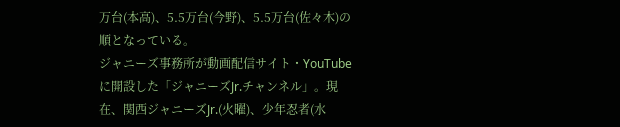万台(本高)、5.5万台(今野)、5.5万台(佐々木)の順となっている。
ジャニーズ事務所が動画配信サイト・YouTubeに開設した「ジャニーズJr.チャンネル」。現在、関西ジャニーズJr.(火曜)、少年忍者(水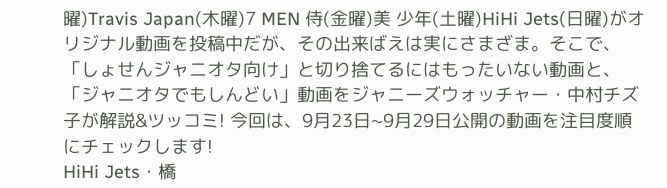曜)Travis Japan(木曜)7 MEN 侍(金曜)美 少年(土曜)HiHi Jets(日曜)がオリジナル動画を投稿中だが、その出来ばえは実にさまざま。そこで、「しょせんジャニオタ向け」と切り捨てるにはもったいない動画と、「ジャニオタでもしんどい」動画をジャニーズウォッチャー・中村チズ子が解説&ツッコミ! 今回は、9月23日~9月29日公開の動画を注目度順にチェックします!
HiHi Jets・橋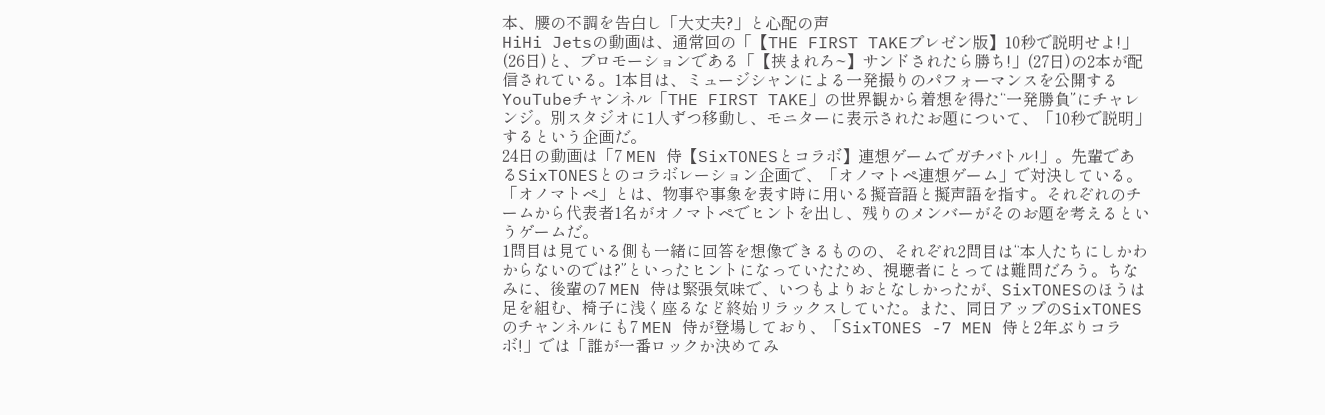本、腰の不調を告白し「大丈夫?」と心配の声
HiHi Jetsの動画は、通常回の「【THE FIRST TAKEプレゼン版】10秒で説明せよ!」(26日)と、プロモーションである「【挟まれろ~】サンドされたら勝ち!」(27日)の2本が配信されている。1本目は、ミュージシャンによる一発撮りのパフォーマンスを公開するYouTubeチャンネル「THE FIRST TAKE」の世界観から着想を得た“一発勝負”にチャレンジ。別スタジオに1人ずつ移動し、モニターに表示されたお題について、「10秒で説明」するという企画だ。
24日の動画は「7 MEN 侍【SixTONESとコラボ】連想ゲームでガチバトル!」。先輩であるSixTONESとのコラボレーション企画で、「オノマトペ連想ゲーム」で対決している。「オノマトペ」とは、物事や事象を表す時に用いる擬音語と擬声語を指す。それぞれのチームから代表者1名がオノマトペでヒントを出し、残りのメンバーがそのお題を考えるというゲームだ。
1問目は見ている側も一緒に回答を想像できるものの、それぞれ2問目は“本人たちにしかわからないのでは?”といったヒントになっていたため、視聴者にとっては難問だろう。ちなみに、後輩の7 MEN 侍は緊張気味で、いつもよりおとなしかったが、SixTONESのほうは足を組む、椅子に浅く座るなど終始リラックスしていた。また、同日アップのSixTONESのチャンネルにも7 MEN 侍が登場しており、「SixTONES -7 MEN 侍と2年ぶりコラボ!」では「誰が一番ロックか決めてみ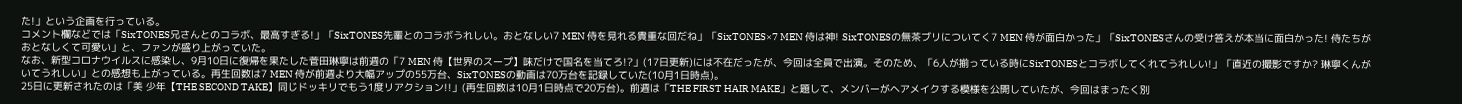た!」という企画を行っている。
コメント欄などでは「SixTONES兄さんとのコラボ、最高すぎる!」「SixTONES先輩とのコラボうれしい。おとなしい7 MEN 侍を見れる貴重な回だね」「SixTONES×7 MEN 侍は神! SixTONESの無茶ブリについてく7 MEN 侍が面白かった」「SixTONESさんの受け答えが本当に面白かった! 侍たちがおとなしくて可愛い」と、ファンが盛り上がっていた。
なお、新型コロナウイルスに感染し、9月10日に復帰を果たした菅田琳寧は前週の「7 MEN 侍【世界のスープ】味だけで国名を当てろ!?」(17日更新)には不在だったが、今回は全員で出演。そのため、「6人が揃っている時にSixTONESとコラボしてくれてうれしい!」「直近の撮影ですか? 琳寧くんがいてうれしい」との感想も上がっている。再生回数は7 MEN 侍が前週より大幅アップの55万台、SixTONESの動画は70万台を記録していた(10月1日時点)。
25日に更新されたのは「美 少年【THE SECOND TAKE】同じドッキリでもう1度リアクション!!」(再生回数は10月1日時点で20万台)。前週は「THE FIRST HAIR MAKE」と題して、メンバーがヘアメイクする模様を公開していたが、今回はまったく別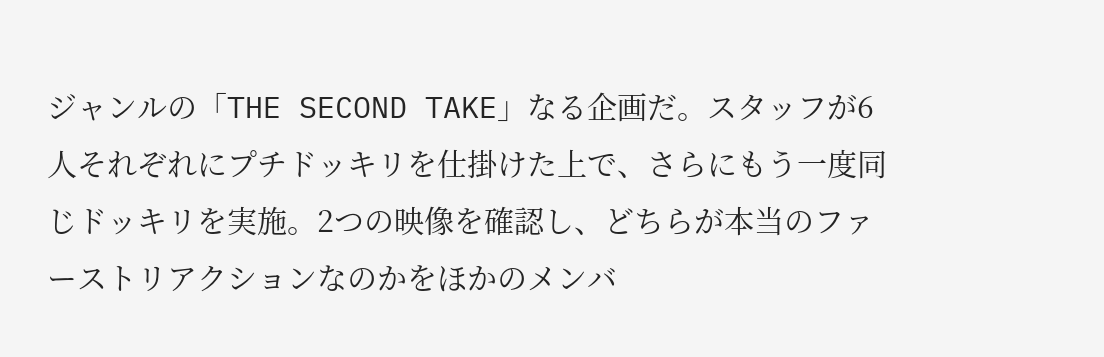ジャンルの「THE SECOND TAKE」なる企画だ。スタッフが6人それぞれにプチドッキリを仕掛けた上で、さらにもう一度同じドッキリを実施。2つの映像を確認し、どちらが本当のファーストリアクションなのかをほかのメンバ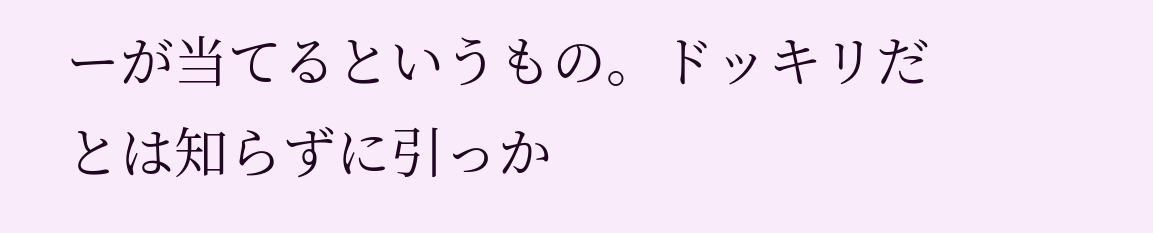ーが当てるというもの。ドッキリだとは知らずに引っか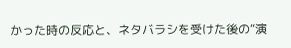かった時の反応と、ネタバラシを受けた後の“演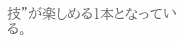技”が楽しめる1本となっている。